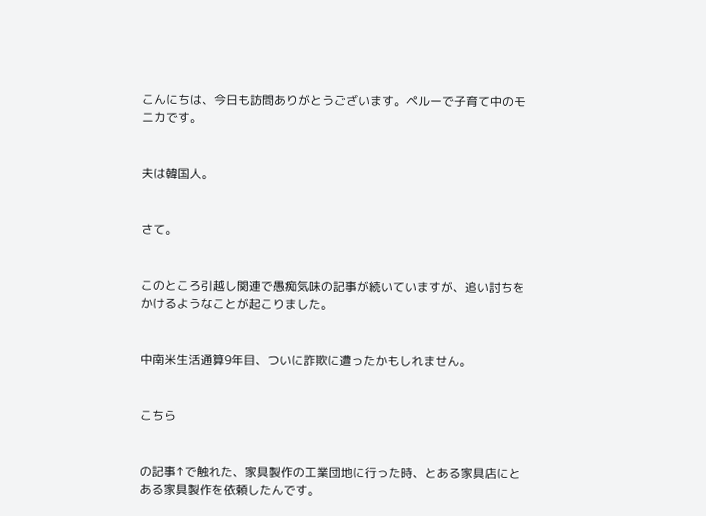こんにちは、今日も訪問ありがとうございます。ペルーで子育て中のモニカです。


夫は韓国人。


さて。


このところ引越し関連で愚痴気味の記事が続いていますが、追い討ちをかけるようなことが起こりました。


中南米生活通算9年目、ついに詐欺に遭ったかもしれません。


こちら


の記事↑で触れた、家具製作の工業団地に行った時、とある家具店にとある家具製作を依頼したんです。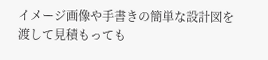イメージ画像や手書きの簡単な設計図を渡して見積もっても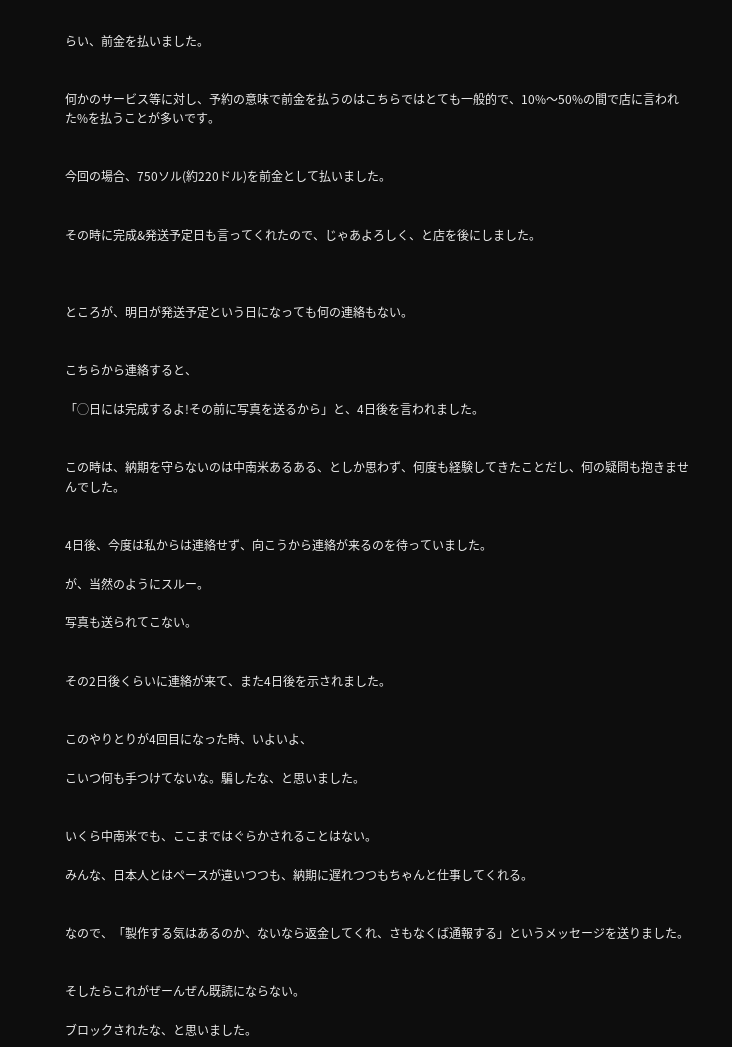らい、前金を払いました。


何かのサービス等に対し、予約の意味で前金を払うのはこちらではとても一般的で、10%〜50%の間で店に言われた%を払うことが多いです。


今回の場合、750ソル(約220ドル)を前金として払いました。


その時に完成&発送予定日も言ってくれたので、じゃあよろしく、と店を後にしました。



ところが、明日が発送予定という日になっても何の連絡もない。


こちらから連絡すると、

「◯日には完成するよ!その前に写真を送るから」と、4日後を言われました。


この時は、納期を守らないのは中南米あるある、としか思わず、何度も経験してきたことだし、何の疑問も抱きませんでした。


4日後、今度は私からは連絡せず、向こうから連絡が来るのを待っていました。

が、当然のようにスルー。

写真も送られてこない。


その2日後くらいに連絡が来て、また4日後を示されました。


このやりとりが4回目になった時、いよいよ、

こいつ何も手つけてないな。騙したな、と思いました。


いくら中南米でも、ここまではぐらかされることはない。

みんな、日本人とはペースが違いつつも、納期に遅れつつもちゃんと仕事してくれる。


なので、「製作する気はあるのか、ないなら返金してくれ、さもなくば通報する」というメッセージを送りました。


そしたらこれがぜーんぜん既読にならない。

ブロックされたな、と思いました。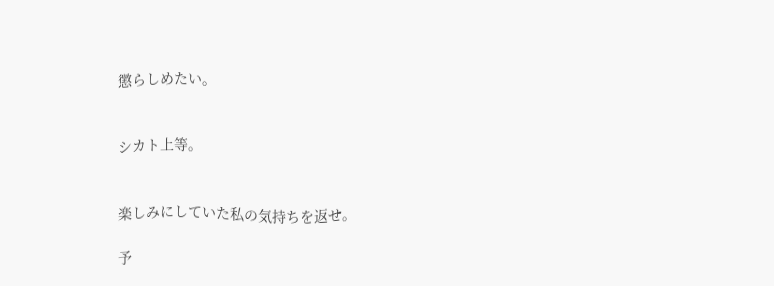懲らしめたい。


シカト上等。


楽しみにしていた私の気持ちを返せ。

予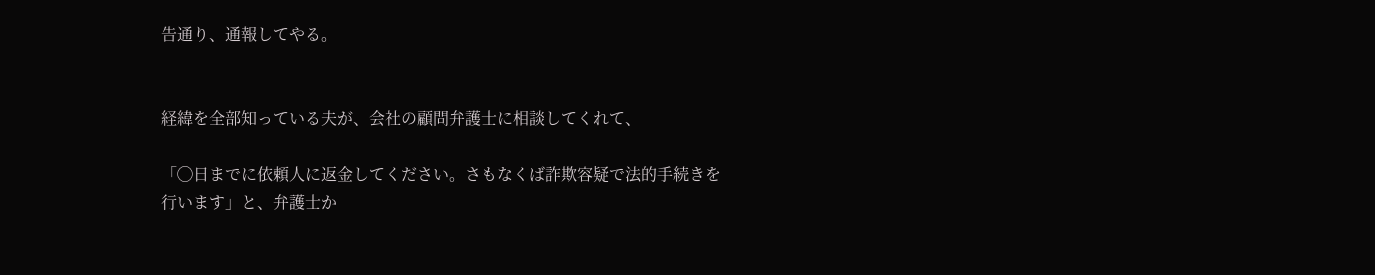告通り、通報してやる。


経緯を全部知っている夫が、会社の顧問弁護士に相談してくれて、

「◯日までに依頼人に返金してください。さもなくば詐欺容疑で法的手続きを行います」と、弁護士か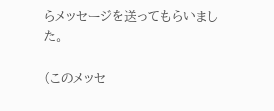らメッセージを送ってもらいました。

(このメッセ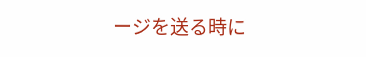ージを送る時に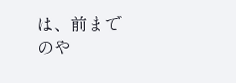は、前までのや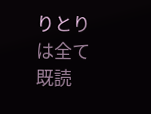りとりは全て既読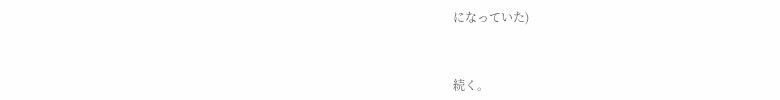になっていた)



続く。